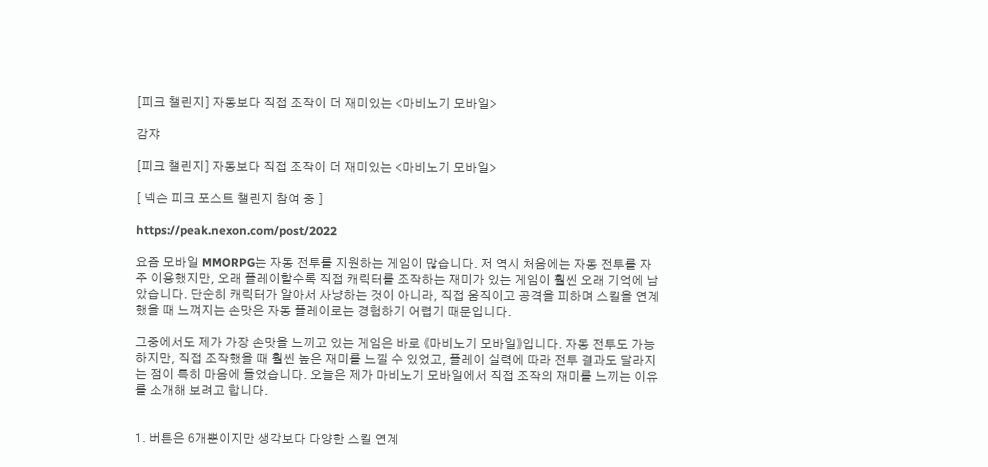[피크 챌린지] 자동보다 직접 조작이 더 재미있는 <마비노기 모바일>

감쟈

[피크 챌린지] 자동보다 직접 조작이 더 재미있는 <마비노기 모바일>

[ 넥슨 피크 포스트 챌린지 참여 중 ]

https://peak.nexon.com/post/2022

요즘 모바일 MMORPG는 자동 전투를 지원하는 게임이 많습니다. 저 역시 처음에는 자동 전투를 자주 이용했지만, 오래 플레이할수록 직접 캐릭터를 조작하는 재미가 있는 게임이 훨씬 오래 기억에 남았습니다. 단순히 캐릭터가 알아서 사냥하는 것이 아니라, 직접 움직이고 공격을 피하며 스킬을 연계했을 때 느껴지는 손맛은 자동 플레이로는 경험하기 어렵기 때문입니다.

그중에서도 제가 가장 손맛을 느끼고 있는 게임은 바로 《마비노기 모바일》입니다. 자동 전투도 가능하지만, 직접 조작했을 때 훨씬 높은 재미를 느낄 수 있었고, 플레이 실력에 따라 전투 결과도 달라지는 점이 특히 마음에 들었습니다. 오늘은 제가 마비노기 모바일에서 직접 조작의 재미를 느끼는 이유를 소개해 보려고 합니다.


1. 버튼은 6개뿐이지만 생각보다 다양한 스킬 연계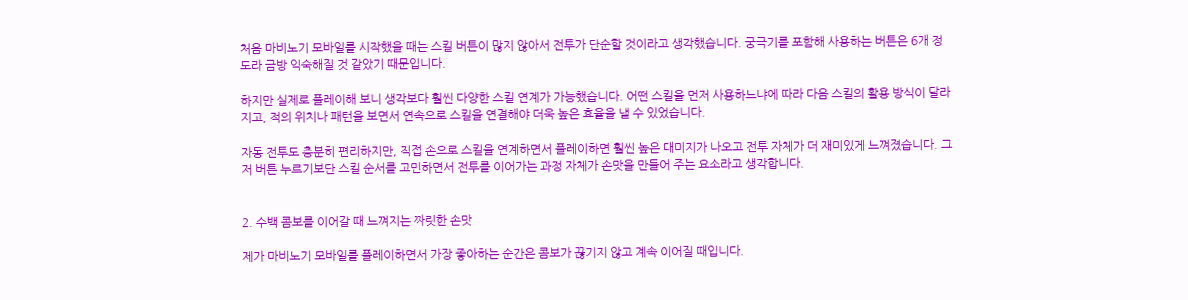처음 마비노기 모바일를 시작했을 때는 스킬 버튼이 많지 않아서 전투가 단순할 것이라고 생각했습니다. 궁극기를 포함해 사용하는 버튼은 6개 정도라 금방 익숙해질 것 같았기 때문입니다.

하지만 실제로 플레이해 보니 생각보다 훨씬 다양한 스킬 연계가 가능했습니다. 어떤 스킬을 먼저 사용하느냐에 따라 다음 스킬의 활용 방식이 달라지고, 적의 위치나 패턴을 보면서 연속으로 스킬을 연결해야 더욱 높은 효율을 낼 수 있었습니다.

자동 전투도 충분히 편리하지만, 직접 손으로 스킬을 연계하면서 플레이하면 훨씬 높은 대미지가 나오고 전투 자체가 더 재미있게 느껴졌습니다. 그저 버튼 누르기보단 스킬 순서를 고민하면서 전투를 이어가는 과정 자체가 손맛을 만들어 주는 요소라고 생각합니다.


2. 수백 콤보를 이어갈 때 느껴지는 짜릿한 손맛

제가 마비노기 모바일를 플레이하면서 가장 좋아하는 순간은 콤보가 끊기지 않고 계속 이어질 때입니다.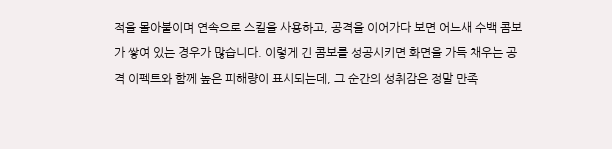적을 몰아붙이며 연속으로 스킬을 사용하고, 공격을 이어가다 보면 어느새 수백 콤보가 쌓여 있는 경우가 많습니다. 이렇게 긴 콤보를 성공시키면 화면을 가득 채우는 공격 이펙트와 함께 높은 피해량이 표시되는데, 그 순간의 성취감은 정말 만족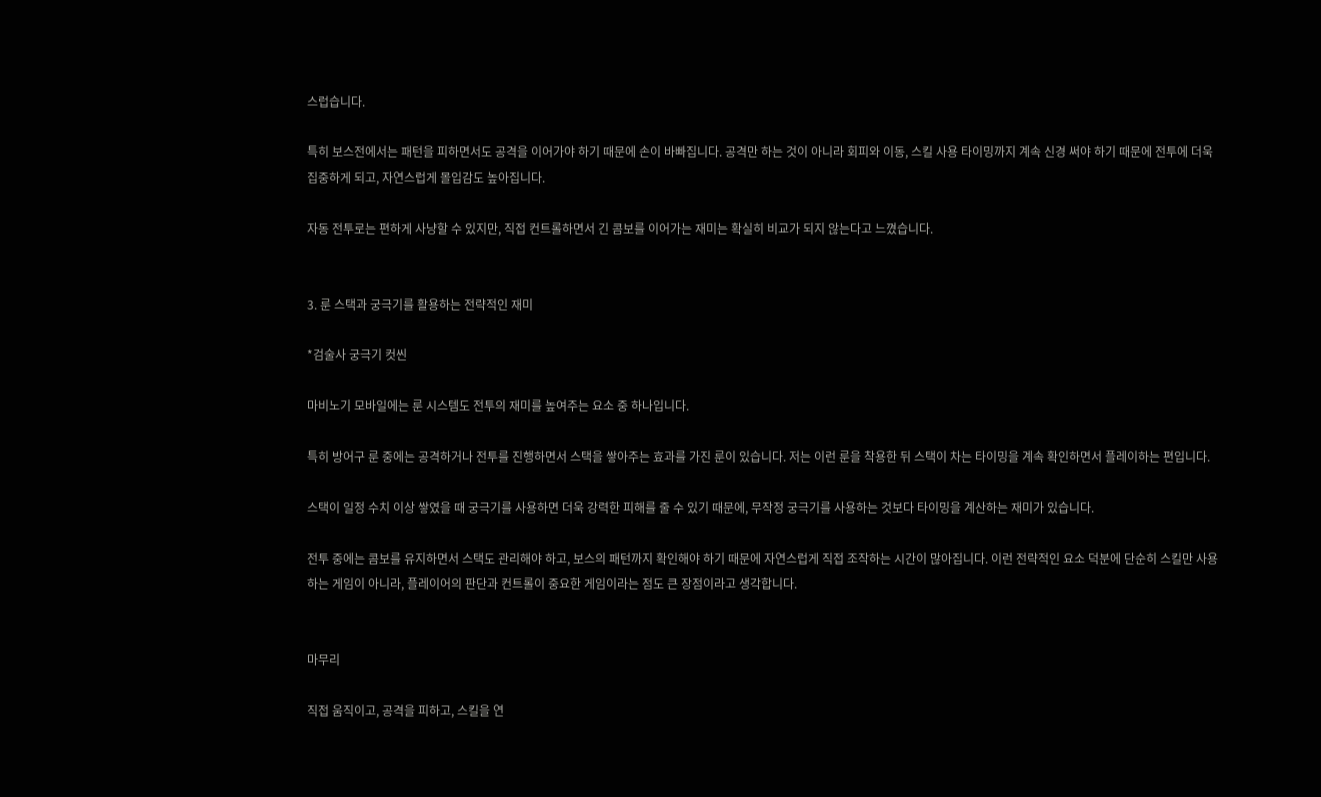스럽습니다.

특히 보스전에서는 패턴을 피하면서도 공격을 이어가야 하기 때문에 손이 바빠집니다. 공격만 하는 것이 아니라 회피와 이동, 스킬 사용 타이밍까지 계속 신경 써야 하기 때문에 전투에 더욱 집중하게 되고, 자연스럽게 몰입감도 높아집니다.

자동 전투로는 편하게 사냥할 수 있지만, 직접 컨트롤하면서 긴 콤보를 이어가는 재미는 확실히 비교가 되지 않는다고 느꼈습니다.


3. 룬 스택과 궁극기를 활용하는 전략적인 재미

*검술사 궁극기 컷씬

마비노기 모바일에는 룬 시스템도 전투의 재미를 높여주는 요소 중 하나입니다.

특히 방어구 룬 중에는 공격하거나 전투를 진행하면서 스택을 쌓아주는 효과를 가진 룬이 있습니다. 저는 이런 룬을 착용한 뒤 스택이 차는 타이밍을 계속 확인하면서 플레이하는 편입니다.

스택이 일정 수치 이상 쌓였을 때 궁극기를 사용하면 더욱 강력한 피해를 줄 수 있기 때문에, 무작정 궁극기를 사용하는 것보다 타이밍을 계산하는 재미가 있습니다.

전투 중에는 콤보를 유지하면서 스택도 관리해야 하고, 보스의 패턴까지 확인해야 하기 때문에 자연스럽게 직접 조작하는 시간이 많아집니다. 이런 전략적인 요소 덕분에 단순히 스킬만 사용하는 게임이 아니라, 플레이어의 판단과 컨트롤이 중요한 게임이라는 점도 큰 장점이라고 생각합니다.


마무리

직접 움직이고, 공격을 피하고, 스킬을 연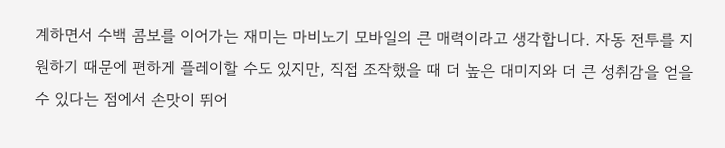계하면서 수백 콤보를 이어가는 재미는 마비노기 모바일의 큰 매력이라고 생각합니다. 자동 전투를 지원하기 때문에 편하게 플레이할 수도 있지만, 직접 조작했을 때 더 높은 대미지와 더 큰 성취감을 얻을 수 있다는 점에서 손맛이 뛰어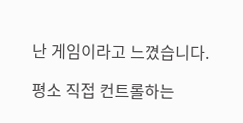난 게임이라고 느꼈습니다.

평소 직접 컨트롤하는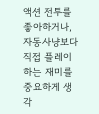액션 전투를 좋아하거나, 자동사냥보다 직접 플레이하는 재미를 중요하게 생각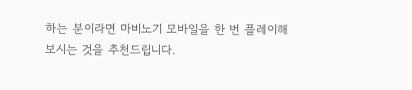하는 분이라면 마비노기 모바일을 한 번 플레이해 보시는 것을 추천드립니다.